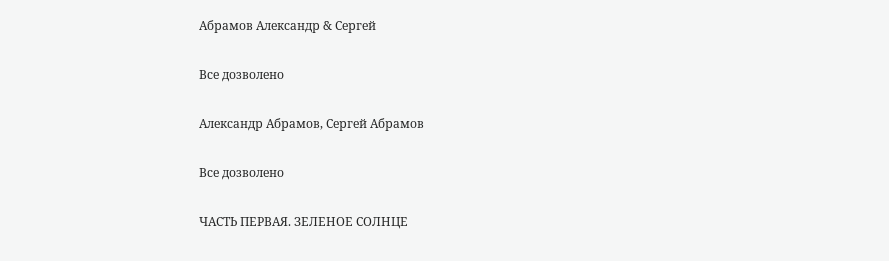Абрамов Александр & Сергей

Все дозволено

Александр Абрамов, Сергей Абрамов

Все дозволено

ЧАСТЬ ПЕРВАЯ. ЗЕЛЕНОЕ СОЛНЦЕ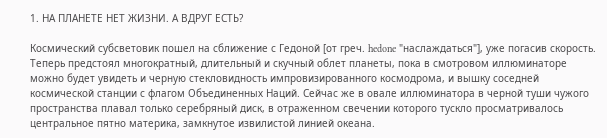1. НА ПЛАНЕТЕ НЕТ ЖИЗНИ. А ВДРУГ ЕСТЬ?

Космический субсветовик пошел на сближение с Гедоной [от греч. hedone "наслаждаться"], уже погасив скорость. Теперь предстоял многократный, длительный и скучный облет планеты, пока в смотровом иллюминаторе можно будет увидеть и черную стекловидность импровизированного космодрома, и вышку соседней космической станции с флагом Объединенных Наций. Сейчас же в овале иллюминатора в черной туши чужого пространства плавал только серебряный диск, в отраженном свечении которого тускло просматривалось центральное пятно материка, замкнутое извилистой линией океана.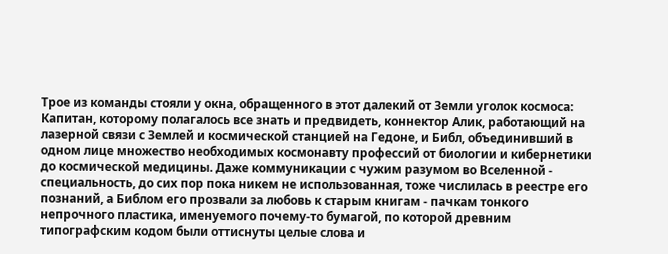Трое из команды стояли у окна, обращенного в этот далекий от Земли уголок космоса: Капитан, которому полагалось все знать и предвидеть, коннектор Алик, работающий на лазерной связи с Землей и космической станцией на Гедоне, и Библ, объединивший в одном лице множество необходимых космонавту профессий от биологии и кибернетики до космической медицины. Даже коммуникации с чужим разумом во Вселенной - специальность, до сих пор пока никем не использованная, тоже числилась в реестре его познаний, а Библом его прозвали за любовь к старым книгам - пачкам тонкого непрочного пластика, именуемого почему-то бумагой, по которой древним типографским кодом были оттиснуты целые слова и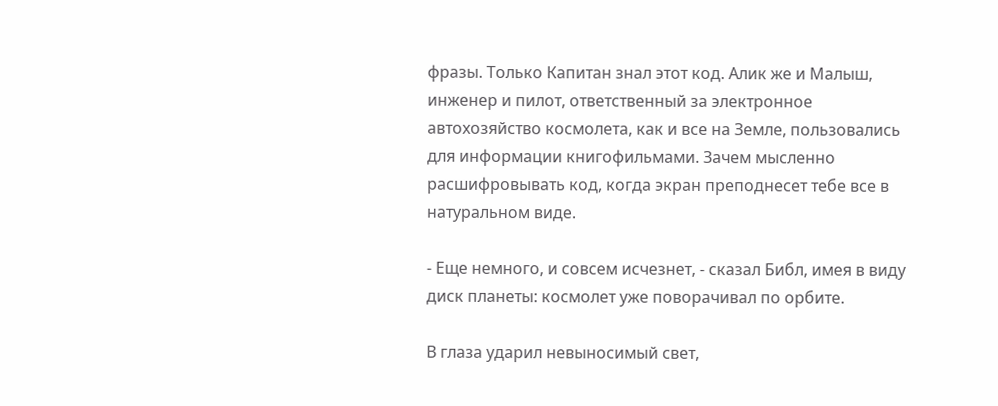фразы. Только Капитан знал этот код. Алик же и Малыш, инженер и пилот, ответственный за электронное автохозяйство космолета, как и все на Земле, пользовались для информации книгофильмами. Зачем мысленно расшифровывать код, когда экран преподнесет тебе все в натуральном виде.

- Еще немного, и совсем исчезнет, - сказал Библ, имея в виду диск планеты: космолет уже поворачивал по орбите.

В глаза ударил невыносимый свет,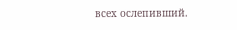всех ослепивший.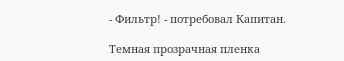- Фильтр! - потребовал Капитан.

Темная прозрачная пленка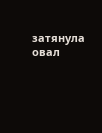затянула овал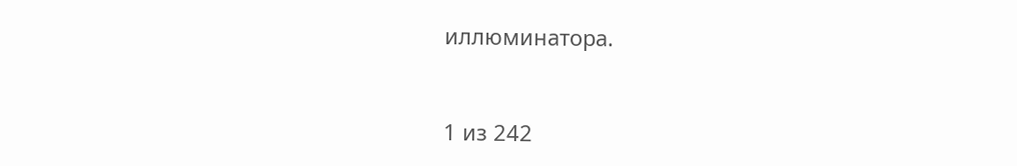иллюминатора.



1 из 242